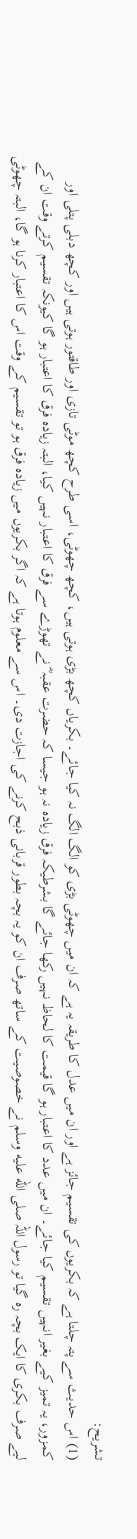تشریح:
(1) اس حدیث سے پتہ چلتا ہے کہ بکریوں کی تقسیم جائز ہے اور ان میں عدل کا طریقہ یہ ہے کہ ان میں چھوٹی بڑی کو الگ الگ نہ کیا جائے۔ بکریاں کچھ بڑی ہوتی ہیں، کچھ چھوٹی، اسی طرح کچھ موٹی تازی اور طاقتور ہوتی ہیں اور کچھ دبلی پتلی اور کمزور، یہ تمیز کیے بغیر انہیں تقسیم کیا جائے۔ ان میں عدد کا اعتبار ہو گا قیمت کا لحاظ نہیں رکھا جائے گا بشرطیکہ فرق زیادہ نہ ہو جیسا کہ حضرت عقبہ ؓ نے تھوڑے سے فرق کا اعتبار نہیں کیا، البتہ زیادہ فرق کا اعتبار ہو گا کیونکہ تقسیم کرتے وقت ان کے لیے صرف بکری کا ایک بچہ رہ گیا تو رسول اللہ صلى الله عليه وسلم نے خصوصیت کے ساتھ صرف ان کو یہ بچہ بطور قربانی ذبح کرنے کی اجازت دی۔ اس سے معلوم ہوتا ہے کہ اگر بکریوں میں زیادہ فرق ہو تو تقسیم کے وقت اس کا اعتبار کرنا ہو گا، البتہ چھوٹی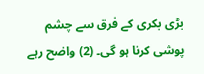بڑی بکری کے فرق سے چشم پوشی کرنا ہو گی۔ (2) واضح رہے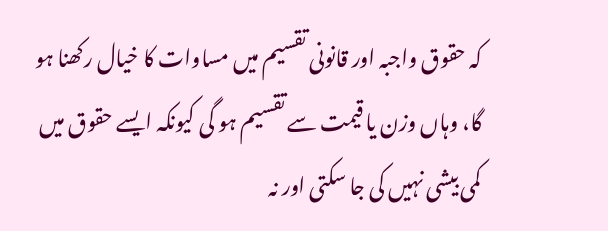کہ حقوق واجبہ اور قانونی تقسیم میں مساوات کا خیال رکھنا ہو گا، وہاں وزن یا قیمت سے تقسیم ہو گی کیونکہ ایسے حقوق میں کمی بیشی نہیں کی جا سکتی اور نہ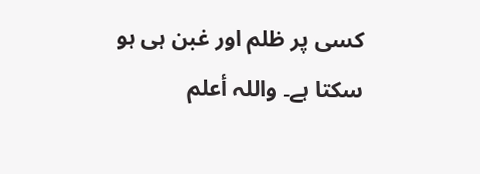کسی پر ظلم اور غبن ہی ہو سکتا ہے۔ واللہ أعلم